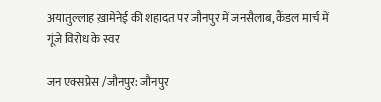अयातुल्लाह ख़ामेनेई की शहादत पर जौनपुर में जनसैलाब, कैंडल मार्च में गूंजे विरोध के स्वर

जन एक्सप्रेस /जौनपुर: जौनपुर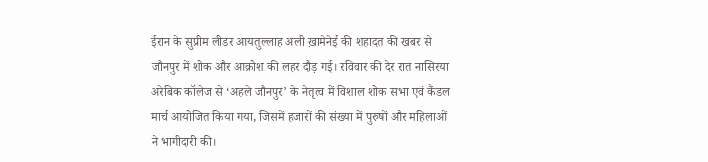ईरान के सुप्रीम लीडर आयतुल्लाह अली ख़ामेनेई की शहादत की खबर से जौनपुर में शोक और आक्रोश की लहर दौड़ गई। रविवार की देर रात नासिरया अरेबिक कॉलेज से ‘अहले जौनपुर’ के नेतृत्व में विशाल शोक सभा एवं कैंडल मार्च आयोजित किया गया, जिसमें हजारों की संख्या में पुरुषों और महिलाओं ने भागीदारी की।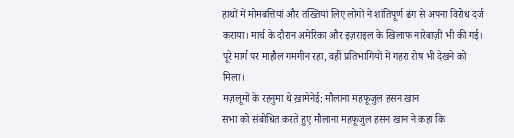हाथों में मोमबत्तियां और तख्तियां लिए लोगों ने शांतिपूर्ण ढंग से अपना विरोध दर्ज कराया। मार्च के दौरान अमेरिका और इज़राइल के खिलाफ नारेबाज़ी भी की गई। पूरे मार्ग पर माहौल गमगीन रहा, वहीं प्रतिभागियों में गहरा रोष भी देखने को मिला।
मज़लूमों के रहनुमा थे ख़ामेनेई: मौलाना महफूजुल हसन खान
सभा को संबोधित करते हुए मौलाना महफूजुल हसन खान ने कहा कि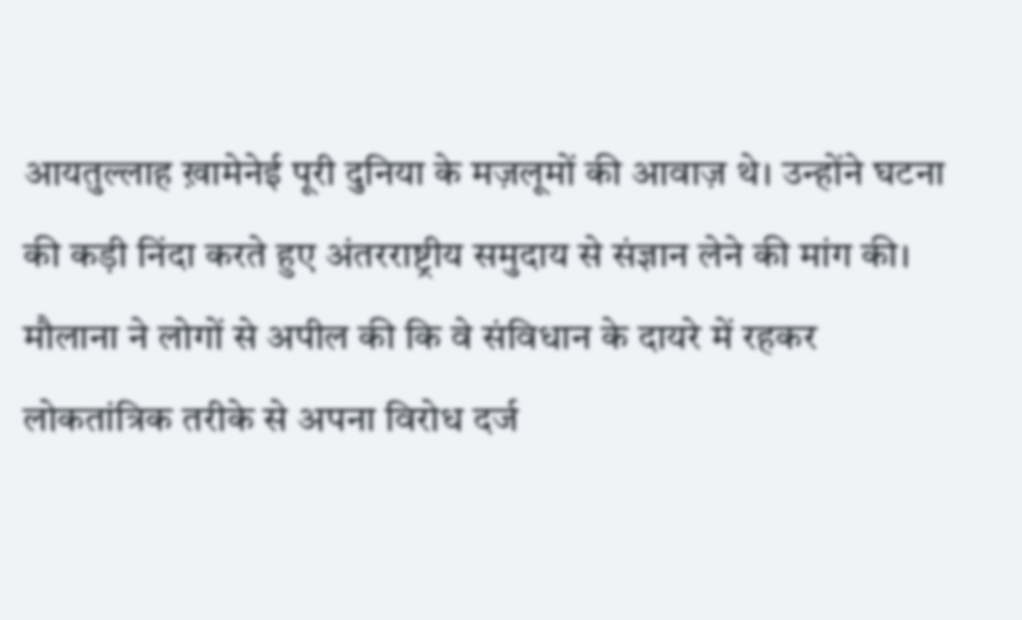आयतुल्लाह ख़ामेनेई पूरी दुनिया के मज़लूमों की आवाज़ थे। उन्होंने घटना की कड़ी निंदा करते हुए अंतरराष्ट्रीय समुदाय से संज्ञान लेने की मांग की।
मौलाना ने लोगों से अपील की कि वे संविधान के दायरे में रहकर लोकतांत्रिक तरीके से अपना विरोध दर्ज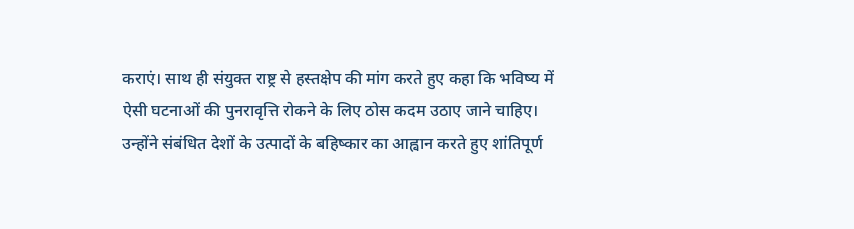कराएं। साथ ही संयुक्त राष्ट्र से हस्तक्षेप की मांग करते हुए कहा कि भविष्य में ऐसी घटनाओं की पुनरावृत्ति रोकने के लिए ठोस कदम उठाए जाने चाहिए।
उन्होंने संबंधित देशों के उत्पादों के बहिष्कार का आह्वान करते हुए शांतिपूर्ण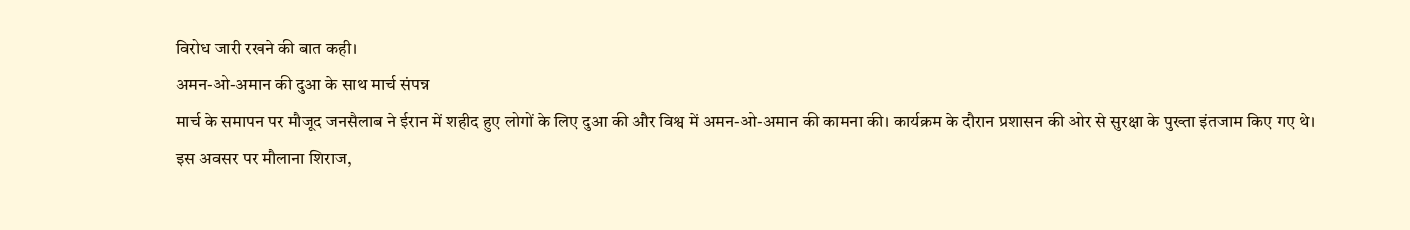विरोध जारी रखने की बात कही।
अमन-ओ-अमान की दुआ के साथ मार्च संपन्न
मार्च के समापन पर मौजूद जनसैलाब ने ईरान में शहीद हुए लोगों के लिए दुआ की और विश्व में अमन-ओ-अमान की कामना की। कार्यक्रम के दौरान प्रशासन की ओर से सुरक्षा के पुख्ता इंतजाम किए गए थे।
इस अवसर पर मौलाना शिराज,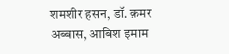शमशीर हसन, डॉ. क़मर अब्बास, आबिश इमाम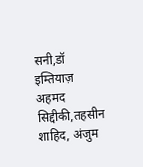सनी,डॉ इम्तियाज़ अहमद सिद्दीकी,तहसीन शाहिद, अंजुम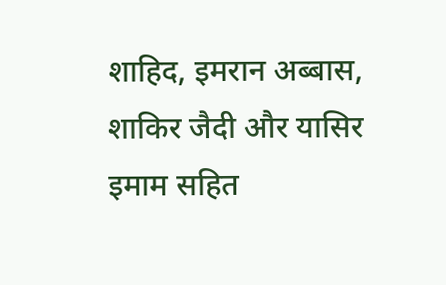शाहिद, इमरान अब्बास, शाकिर जैदी और यासिर इमाम सहित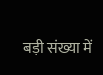बड़ी संख्या में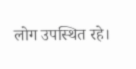लोग उपस्थित रहे।